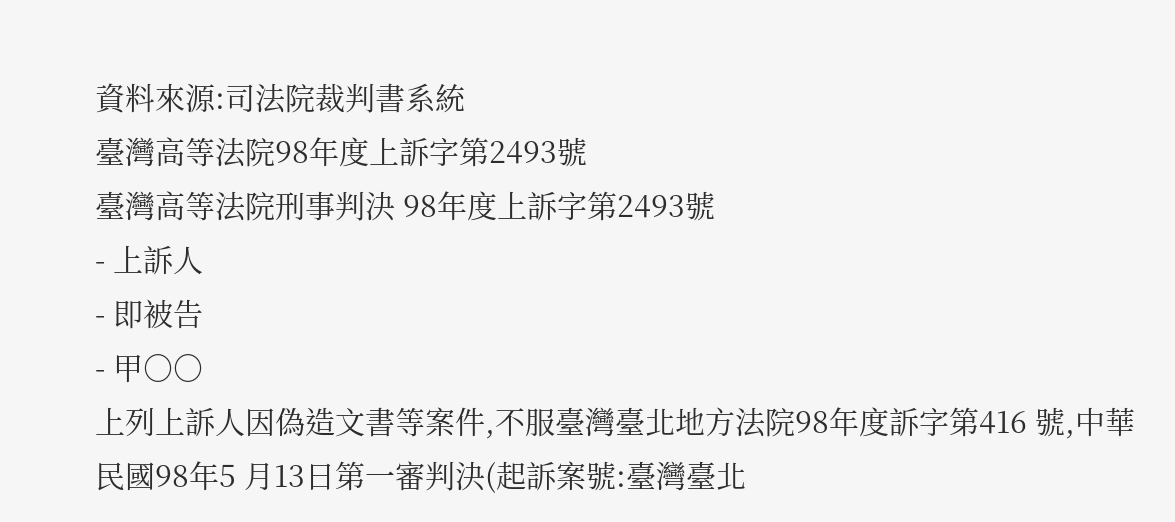資料來源:司法院裁判書系統
臺灣高等法院98年度上訴字第2493號
臺灣高等法院刑事判決 98年度上訴字第2493號
- 上訴人
- 即被告
- 甲○○
上列上訴人因偽造文書等案件,不服臺灣臺北地方法院98年度訴字第416 號,中華民國98年5 月13日第一審判決(起訴案號:臺灣臺北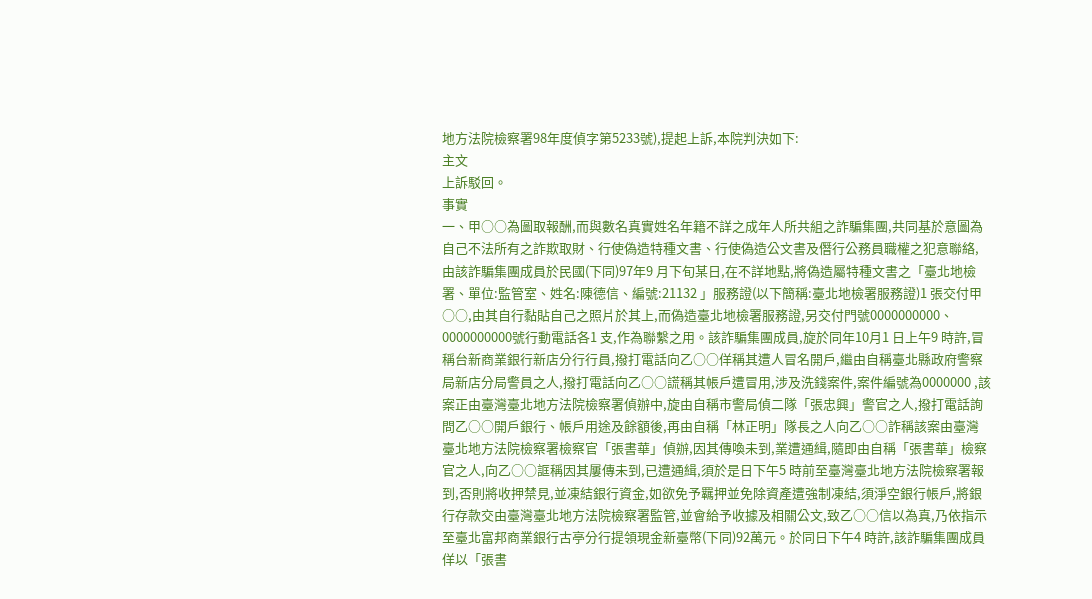地方法院檢察署98年度偵字第5233號),提起上訴,本院判決如下:
主文
上訴駁回。
事實
一、甲○○為圖取報酬,而與數名真實姓名年籍不詳之成年人所共組之詐騙集團,共同基於意圖為自己不法所有之詐欺取財、行使偽造特種文書、行使偽造公文書及僭行公務員職權之犯意聯絡,由該詐騙集團成員於民國(下同)97年9 月下旬某日,在不詳地點,將偽造屬特種文書之「臺北地檢署、單位:監管室、姓名:陳德信、編號:21132 」服務證(以下簡稱:臺北地檢署服務證)1 張交付甲○○,由其自行黏貼自己之照片於其上,而偽造臺北地檢署服務證,另交付門號0000000000、0000000000號行動電話各1 支,作為聯繫之用。該詐騙集團成員,旋於同年10月1 日上午9 時許,冒稱台新商業銀行新店分行行員,撥打電話向乙○○佯稱其遭人冒名開戶,繼由自稱臺北縣政府警察局新店分局警員之人,撥打電話向乙○○謊稱其帳戶遭冒用,涉及洗錢案件,案件編號為0000000 ,該案正由臺灣臺北地方法院檢察署偵辦中,旋由自稱市警局偵二隊「張忠興」警官之人,撥打電話詢問乙○○開戶銀行、帳戶用途及餘額後,再由自稱「林正明」隊長之人向乙○○詐稱該案由臺灣臺北地方法院檢察署檢察官「張書華」偵辦,因其傳喚未到,業遭通緝,隨即由自稱「張書華」檢察官之人,向乙○○誆稱因其屢傳未到,已遭通緝,須於是日下午5 時前至臺灣臺北地方法院檢察署報到,否則將收押禁見,並凍結銀行資金,如欲免予羈押並免除資產遭強制凍結,須淨空銀行帳戶,將銀行存款交由臺灣臺北地方法院檢察署監管,並會給予收據及相關公文,致乙○○信以為真,乃依指示至臺北富邦商業銀行古亭分行提領現金新臺幣(下同)92萬元。於同日下午4 時許,該詐騙集團成員佯以「張書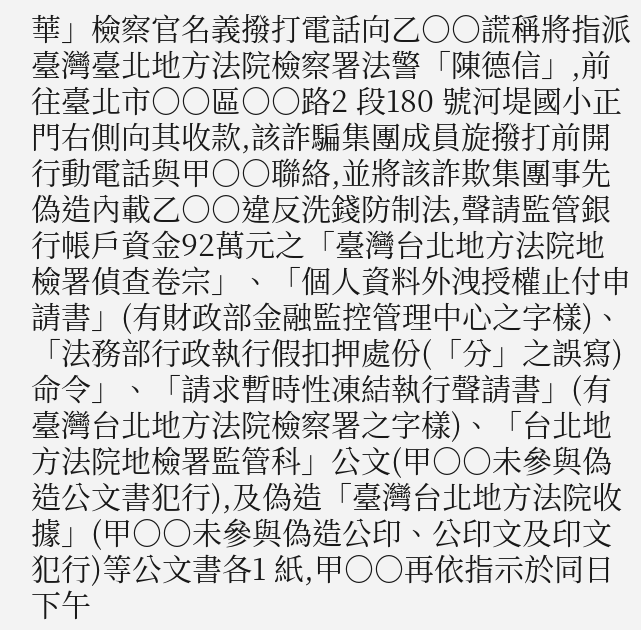華」檢察官名義撥打電話向乙○○謊稱將指派臺灣臺北地方法院檢察署法警「陳德信」,前往臺北市○○區○○路2 段180 號河堤國小正門右側向其收款,該詐騙集團成員旋撥打前開行動電話與甲○○聯絡,並將該詐欺集團事先偽造內載乙○○違反洗錢防制法,聲請監管銀行帳戶資金92萬元之「臺灣台北地方法院地檢署偵查卷宗」、「個人資料外洩授權止付申請書」(有財政部金融監控管理中心之字樣)、「法務部行政執行假扣押處份(「分」之誤寫)命令」、「請求暫時性凍結執行聲請書」(有臺灣台北地方法院檢察署之字樣)、「台北地方法院地檢署監管科」公文(甲○○未參與偽造公文書犯行),及偽造「臺灣台北地方法院收據」(甲○○未參與偽造公印、公印文及印文犯行)等公文書各1 紙,甲○○再依指示於同日下午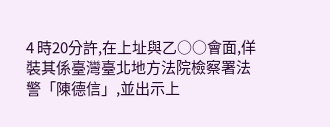4 時20分許,在上址與乙○○會面,佯裝其係臺灣臺北地方法院檢察署法警「陳德信」,並出示上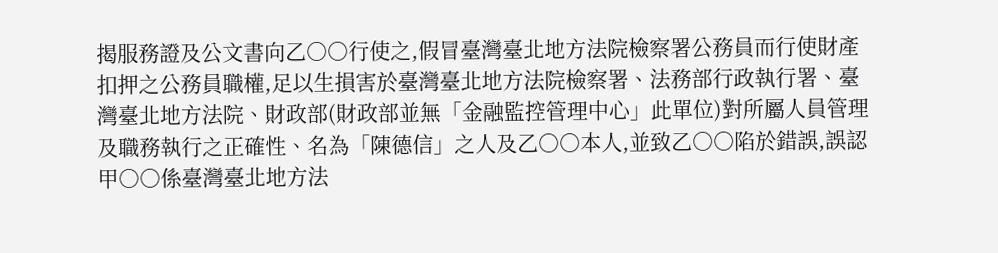揭服務證及公文書向乙○○行使之,假冒臺灣臺北地方法院檢察署公務員而行使財產扣押之公務員職權,足以生損害於臺灣臺北地方法院檢察署、法務部行政執行署、臺灣臺北地方法院、財政部(財政部並無「金融監控管理中心」此單位)對所屬人員管理及職務執行之正確性、名為「陳德信」之人及乙○○本人,並致乙○○陷於錯誤,誤認甲○○係臺灣臺北地方法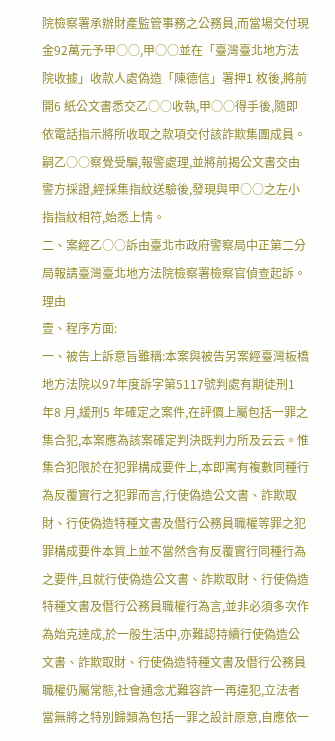院檢察署承辦財產監管事務之公務員,而當場交付現金92萬元予甲○○,甲○○並在「臺灣臺北地方法院收據」收款人處偽造「陳德信」署押1 枚後,將前開6 紙公文書悉交乙○○收執,甲○○得手後,隨即依電話指示將所收取之款項交付該詐欺集團成員。嗣乙○○察覺受騙,報警處理,並將前揭公文書交由警方採證,經採集指紋送驗後,發現與甲○○之左小指指紋相符,始悉上情。
二、案經乙○○訴由臺北市政府警察局中正第二分局報請臺灣臺北地方法院檢察署檢察官偵查起訴。
理由
壹、程序方面:
一、被告上訴意旨雖稱:本案與被告另案經臺灣板橋地方法院以97年度訴字第5117號判處有期徒刑1 年8 月,緩刑5 年確定之案件,在評價上屬包括一罪之集合犯,本案應為該案確定判決既判力所及云云。惟集合犯限於在犯罪構成要件上,本即寓有複數同種行為反覆實行之犯罪而言,行使偽造公文書、詐欺取財、行使偽造特種文書及僭行公務員職權等罪之犯罪構成要件本質上並不當然含有反覆實行同種行為之要件,且就行使偽造公文書、詐欺取財、行使偽造特種文書及僭行公務員職權行為言,並非必須多次作為始克達成,於一般生活中,亦難認持續行使偽造公文書、詐欺取財、行使偽造特種文書及僭行公務員職權仍屬常態,社會通念尤難容許一再違犯,立法者當無將之特別歸類為包括一罪之設計原意,自應依一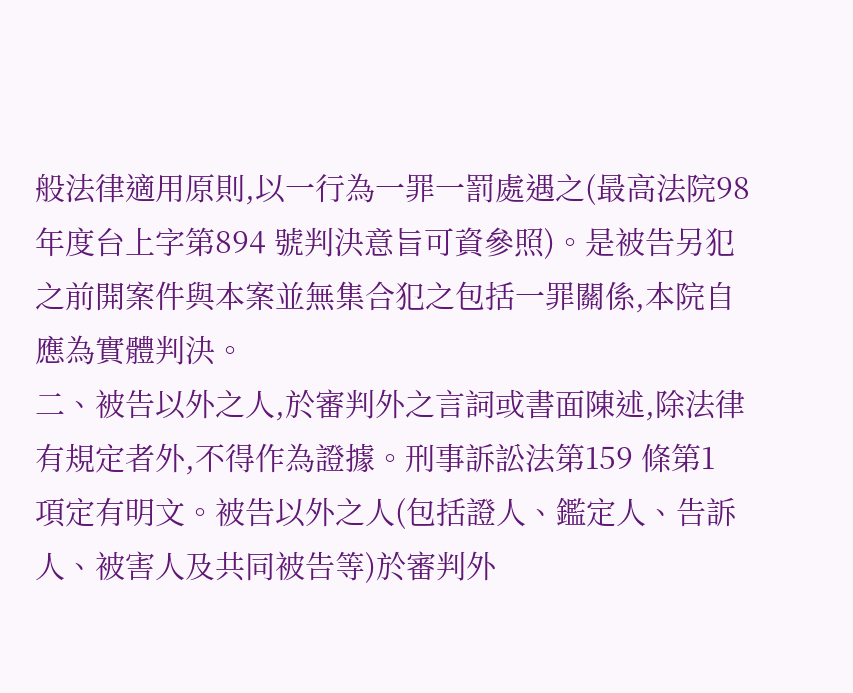般法律適用原則,以一行為一罪一罰處遇之(最高法院98年度台上字第894 號判決意旨可資參照)。是被告另犯之前開案件與本案並無集合犯之包括一罪關係,本院自應為實體判決。
二、被告以外之人,於審判外之言詞或書面陳述,除法律有規定者外,不得作為證據。刑事訴訟法第159 條第1 項定有明文。被告以外之人(包括證人、鑑定人、告訴人、被害人及共同被告等)於審判外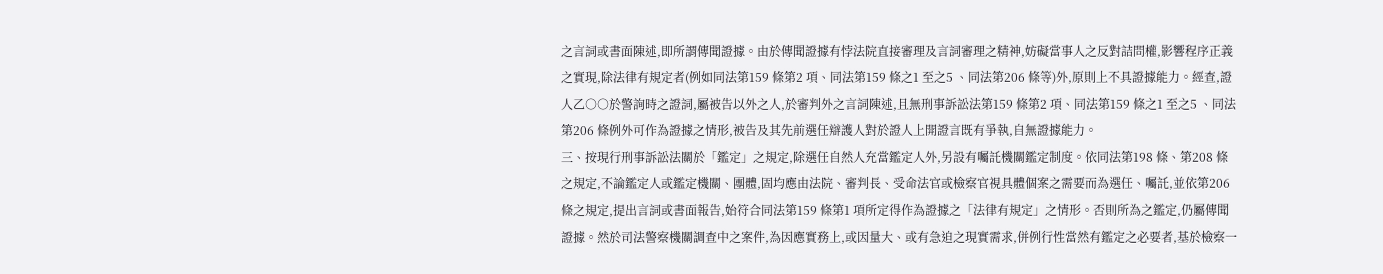之言詞或書面陳述,即所謂傳聞證據。由於傳聞證據有悖法院直接審理及言詞審理之精神,妨礙當事人之反對詰問權,影響程序正義之實現,除法律有規定者(例如同法第159 條第2 項、同法第159 條之1 至之5 、同法第206 條等)外,原則上不具證據能力。經查,證人乙○○於警詢時之證詞,屬被告以外之人,於審判外之言詞陳述,且無刑事訴訟法第159 條第2 項、同法第159 條之1 至之5 、同法第206 條例外可作為證據之情形,被告及其先前選任辯護人對於證人上開證言既有爭執,自無證據能力。
三、按現行刑事訴訟法關於「鑑定」之規定,除選任自然人充當鑑定人外,另設有囑託機關鑑定制度。依同法第198 條、第208 條之規定,不論鑑定人或鑑定機關、團體,固均應由法院、審判長、受命法官或檢察官視具體個案之需要而為選任、囑託,並依第206 條之規定,提出言詞或書面報告,始符合同法第159 條第1 項所定得作為證據之「法律有規定」之情形。否則所為之鑑定,仍屬傳聞證據。然於司法警察機關調查中之案件,為因應實務上,或因量大、或有急迫之現實需求,併例行性當然有鑑定之必要者,基於檢察一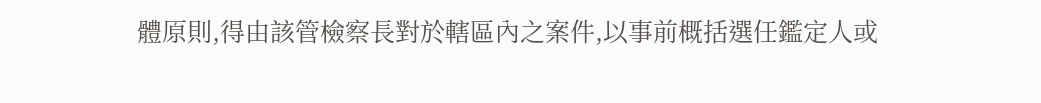體原則,得由該管檢察長對於轄區內之案件,以事前概括選任鑑定人或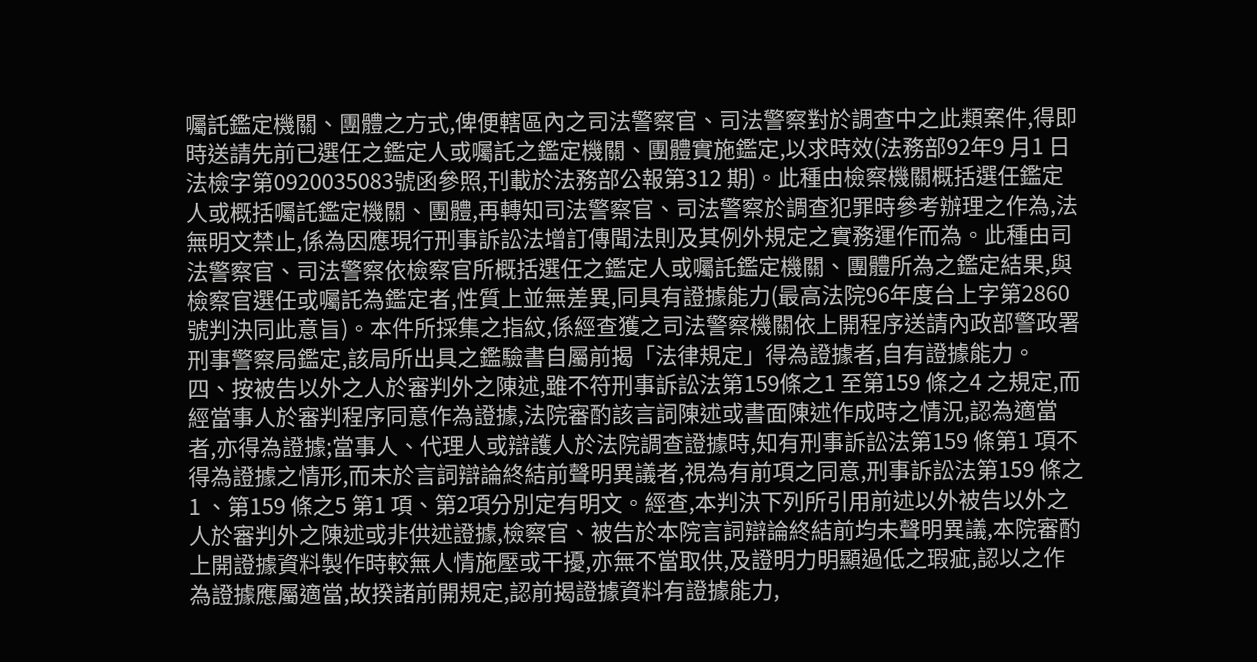囑託鑑定機關、團體之方式,俾便轄區內之司法警察官、司法警察對於調查中之此類案件,得即時送請先前已選任之鑑定人或囑託之鑑定機關、團體實施鑑定,以求時效(法務部92年9 月1 日法檢字第0920035083號函參照,刊載於法務部公報第312 期)。此種由檢察機關概括選任鑑定人或概括囑託鑑定機關、團體,再轉知司法警察官、司法警察於調查犯罪時參考辦理之作為,法無明文禁止,係為因應現行刑事訴訟法增訂傳聞法則及其例外規定之實務運作而為。此種由司法警察官、司法警察依檢察官所概括選任之鑑定人或囑託鑑定機關、團體所為之鑑定結果,與檢察官選任或囑託為鑑定者,性質上並無差異,同具有證據能力(最高法院96年度台上字第2860號判決同此意旨)。本件所採集之指紋,係經查獲之司法警察機關依上開程序送請內政部警政署刑事警察局鑑定,該局所出具之鑑驗書自屬前揭「法律規定」得為證據者,自有證據能力。
四、按被告以外之人於審判外之陳述,雖不符刑事訴訟法第159條之1 至第159 條之4 之規定,而經當事人於審判程序同意作為證據,法院審酌該言詞陳述或書面陳述作成時之情況,認為適當者,亦得為證據;當事人、代理人或辯護人於法院調查證據時,知有刑事訴訟法第159 條第1 項不得為證據之情形,而未於言詞辯論終結前聲明異議者,視為有前項之同意,刑事訴訟法第159 條之1 、第159 條之5 第1 項、第2項分別定有明文。經查,本判決下列所引用前述以外被告以外之人於審判外之陳述或非供述證據,檢察官、被告於本院言詞辯論終結前均未聲明異議,本院審酌上開證據資料製作時較無人情施壓或干擾,亦無不當取供,及證明力明顯過低之瑕疵,認以之作為證據應屬適當,故揆諸前開規定,認前揭證據資料有證據能力,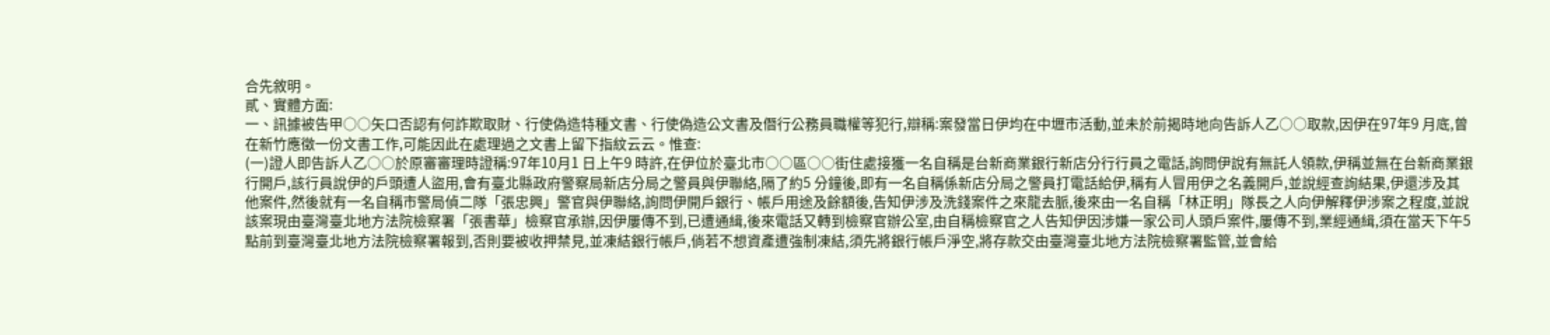合先敘明。
貳、實體方面:
一、訊據被告甲○○矢口否認有何詐欺取財、行使偽造特種文書、行使偽造公文書及僭行公務員職權等犯行,辯稱:案發當日伊均在中壢市活動,並未於前揭時地向告訴人乙○○取款,因伊在97年9 月底,曾在新竹應徵一份文書工作,可能因此在處理過之文書上留下指紋云云。惟查:
(一)證人即告訴人乙○○於原審審理時證稱:97年10月1 日上午9 時許,在伊位於臺北市○○區○○街住處接獲一名自稱是台新商業銀行新店分行行員之電話,詢問伊說有無託人領款,伊稱並無在台新商業銀行開戶,該行員說伊的戶頭遭人盜用,會有臺北縣政府警察局新店分局之警員與伊聯絡,隔了約5 分鐘後,即有一名自稱係新店分局之警員打電話給伊,稱有人冒用伊之名義開戶,並說經查詢結果,伊還涉及其他案件,然後就有一名自稱市警局偵二隊「張忠興」警官與伊聯絡,詢問伊開戶銀行、帳戶用途及餘額後,告知伊涉及洗錢案件之來龍去脈,後來由一名自稱「林正明」隊長之人向伊解釋伊涉案之程度,並說該案現由臺灣臺北地方法院檢察署「張書華」檢察官承辦,因伊屢傳不到,已遭通緝,後來電話又轉到檢察官辦公室,由自稱檢察官之人告知伊因涉嫌一家公司人頭戶案件,屢傳不到,業經通緝,須在當天下午5 點前到臺灣臺北地方法院檢察署報到,否則要被收押禁見,並凍結銀行帳戶,倘若不想資產遭強制凍結,須先將銀行帳戶淨空,將存款交由臺灣臺北地方法院檢察署監管,並會給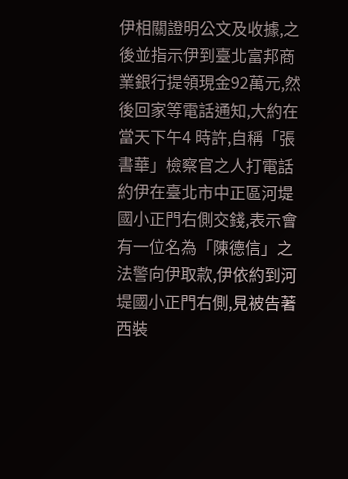伊相關證明公文及收據,之後並指示伊到臺北富邦商業銀行提領現金92萬元,然後回家等電話通知,大約在當天下午4 時許,自稱「張書華」檢察官之人打電話約伊在臺北市中正區河堤國小正門右側交錢,表示會有一位名為「陳德信」之法警向伊取款,伊依約到河堤國小正門右側,見被告著西裝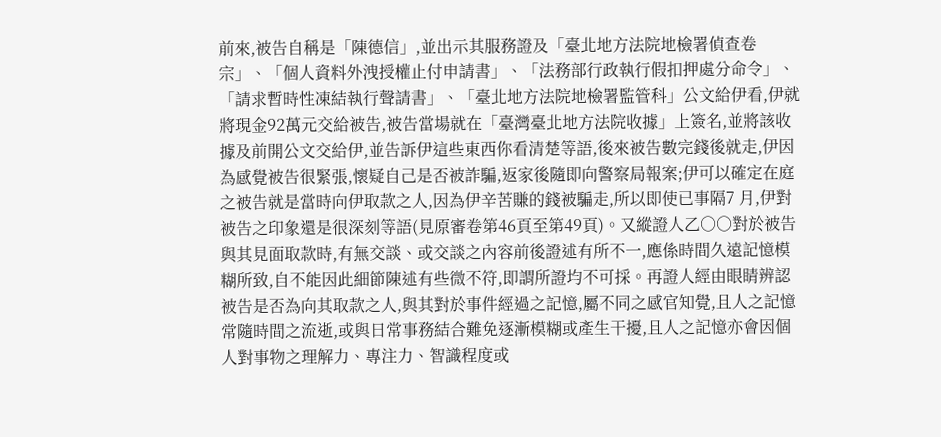前來,被告自稱是「陳德信」,並出示其服務證及「臺北地方法院地檢署偵查卷宗」、「個人資料外洩授權止付申請書」、「法務部行政執行假扣押處分命令」、「請求暫時性凍結執行聲請書」、「臺北地方法院地檢署監管科」公文給伊看,伊就將現金92萬元交給被告,被告當場就在「臺灣臺北地方法院收據」上簽名,並將該收據及前開公文交給伊,並告訴伊這些東西你看清楚等語,後來被告數完錢後就走,伊因為感覺被告很緊張,懷疑自己是否被詐騙,返家後隨即向警察局報案;伊可以確定在庭之被告就是當時向伊取款之人,因為伊辛苦賺的錢被騙走,所以即使已事隔7 月,伊對被告之印象還是很深刻等語(見原審卷第46頁至第49頁)。又縱證人乙○○對於被告與其見面取款時,有無交談、或交談之內容前後證述有所不一,應係時間久遠記憶模糊所致,自不能因此細節陳述有些微不符,即謂所證均不可採。再證人經由眼睛辨認被告是否為向其取款之人,與其對於事件經過之記憶,屬不同之感官知覺,且人之記憶常隨時間之流逝,或與日常事務結合難免逐漸模糊或產生干擾,且人之記憶亦會因個人對事物之理解力、專注力、智識程度或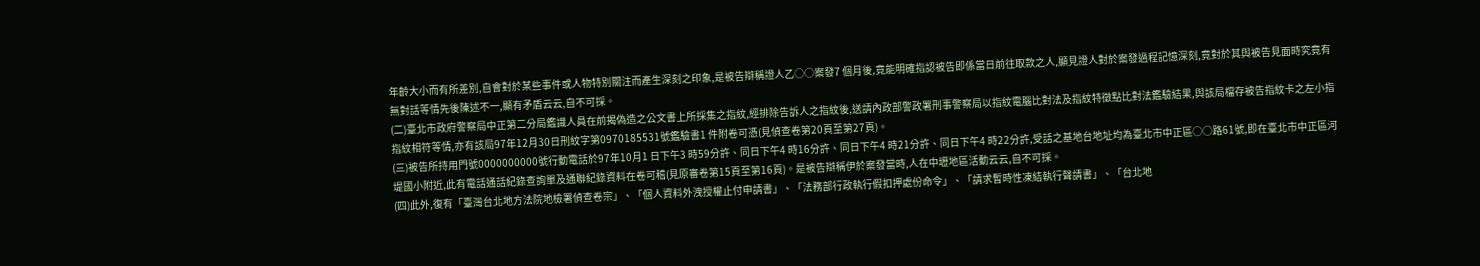年齡大小而有所差別,自會對於某些事件或人物特別關注而產生深刻之印象,是被告辯稱證人乙○○案發7 個月後,竟能明確指認被告即係當日前往取款之人,顯見證人對於案發過程記憶深刻,竟對於其與被告見面時究竟有無對話等情先後陳述不一,顯有矛盾云云,自不可採。
(二)臺北市政府警察局中正第二分局鑑識人員在前揭偽造之公文書上所採集之指紋,經排除告訴人之指紋後,送請內政部警政署刑事警察局以指紋電腦比對法及指紋特徵點比對法鑑驗結果,與該局檔存被告指紋卡之左小指指紋相符等情,亦有該局97年12月30日刑紋字第0970185531號鑑驗書1 件附卷可憑(見偵查卷第20頁至第27頁)。
(三)被告所持用門號0000000000號行動電話於97年10月1 日下午3 時59分許、同日下午4 時16分許、同日下午4 時21分許、同日下午4 時22分許,受話之基地台地址均為臺北市中正區○○路61號,即在臺北市中正區河堤國小附近,此有電話通話紀錄查詢單及通聯紀錄資料在卷可稽(見原審卷第15頁至第16頁)。是被告辯稱伊於案發當時,人在中壢地區活動云云,自不可採。
(四)此外,復有「臺灣台北地方法院地檢署偵查卷宗」、「個人資料外洩授權止付申請書」、「法務部行政執行假扣押處份命令」、「請求暫時性凍結執行聲請書」、「台北地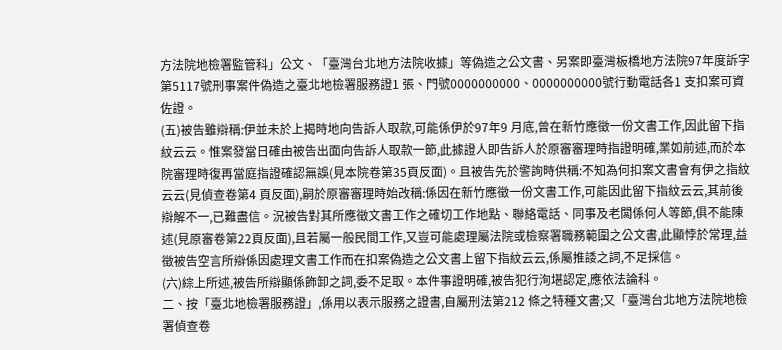方法院地檢署監管科」公文、「臺灣台北地方法院收據」等偽造之公文書、另案即臺灣板橋地方法院97年度訴字第5117號刑事案件偽造之臺北地檢署服務證1 張、門號0000000000、0000000000號行動電話各1 支扣案可資佐證。
(五)被告雖辯稱:伊並未於上揭時地向告訴人取款,可能係伊於97年9 月底,曾在新竹應徵一份文書工作,因此留下指紋云云。惟案發當日確由被告出面向告訴人取款一節,此據證人即告訴人於原審審理時指證明確,業如前述,而於本院審理時復再當庭指證確認無誤(見本院卷第35頁反面)。且被告先於警詢時供稱:不知為何扣案文書會有伊之指紋云云(見偵查卷第4 頁反面),嗣於原審審理時始改稱:係因在新竹應徵一份文書工作,可能因此留下指紋云云,其前後辯解不一,已難盡信。況被告對其所應徵文書工作之確切工作地點、聯絡電話、同事及老闆係何人等節,俱不能陳述(見原審卷第22頁反面),且若屬一般民間工作,又豈可能處理屬法院或檢察署職務範圍之公文書,此顯悖於常理,益徵被告空言所辯係因處理文書工作而在扣案偽造之公文書上留下指紋云云,係屬推諉之詞,不足採信。
(六)綜上所述,被告所辯顯係飾卸之詞,委不足取。本件事證明確,被告犯行洵堪認定,應依法論科。
二、按「臺北地檢署服務證」,係用以表示服務之證書,自屬刑法第212 條之特種文書;又「臺灣台北地方法院地檢署偵查卷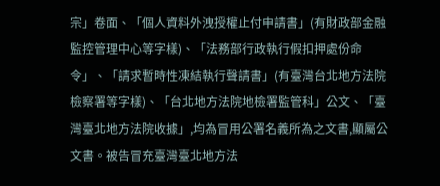宗」卷面、「個人資料外洩授權止付申請書」(有財政部金融監控管理中心等字樣)、「法務部行政執行假扣押處份命令」、「請求暫時性凍結執行聲請書」(有臺灣台北地方法院檢察署等字樣)、「台北地方法院地檢署監管科」公文、「臺灣臺北地方法院收據」,均為冒用公署名義所為之文書,顯屬公文書。被告冒充臺灣臺北地方法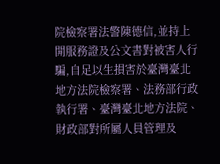院檢察署法警陳德信,並持上開服務證及公文書對被害人行騙,自足以生損害於臺灣臺北地方法院檢察署、法務部行政執行署、臺灣臺北地方法院、財政部對所屬人員管理及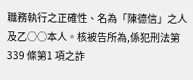職務執行之正確性、名為「陳德信」之人及乙○○本人。核被告所為,係犯刑法第339 條第1 項之詐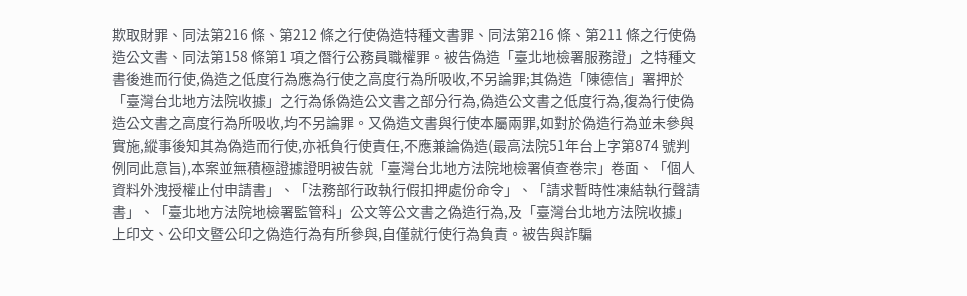欺取財罪、同法第216 條、第212 條之行使偽造特種文書罪、同法第216 條、第211 條之行使偽造公文書、同法第158 條第1 項之僭行公務員職權罪。被告偽造「臺北地檢署服務證」之特種文書後進而行使,偽造之低度行為應為行使之高度行為所吸收,不另論罪;其偽造「陳德信」署押於「臺灣台北地方法院收據」之行為係偽造公文書之部分行為,偽造公文書之低度行為,復為行使偽造公文書之高度行為所吸收,均不另論罪。又偽造文書與行使本屬兩罪,如對於偽造行為並未參與實施,縱事後知其為偽造而行使,亦衹負行使責任,不應兼論偽造(最高法院51年台上字第874 號判例同此意旨),本案並無積極證據證明被告就「臺灣台北地方法院地檢署偵查卷宗」卷面、「個人資料外洩授權止付申請書」、「法務部行政執行假扣押處份命令」、「請求暫時性凍結執行聲請書」、「臺北地方法院地檢署監管科」公文等公文書之偽造行為,及「臺灣台北地方法院收據」上印文、公印文暨公印之偽造行為有所參與,自僅就行使行為負責。被告與詐騙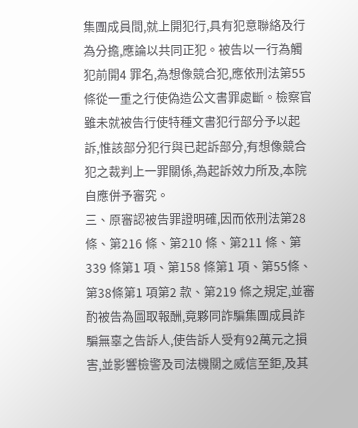集團成員間,就上開犯行,具有犯意聯絡及行為分擔,應論以共同正犯。被告以一行為觸犯前開4 罪名,為想像競合犯,應依刑法第55條從一重之行使偽造公文書罪處斷。檢察官雖未就被告行使特種文書犯行部分予以起訴,惟該部分犯行與已起訴部分,有想像競合犯之裁判上一罪關係,為起訴效力所及,本院自應併予審究。
三、原審認被告罪證明確,因而依刑法第28條、第216 條、第210 條、第211 條、第339 條第1 項、第158 條第1 項、第55條、第38條第1 項第2 款、第219 條之規定,並審酌被告為圖取報酬,竟夥同詐騙集團成員詐騙無辜之告訴人,使告訴人受有92萬元之損害,並影響檢警及司法機關之威信至鉅,及其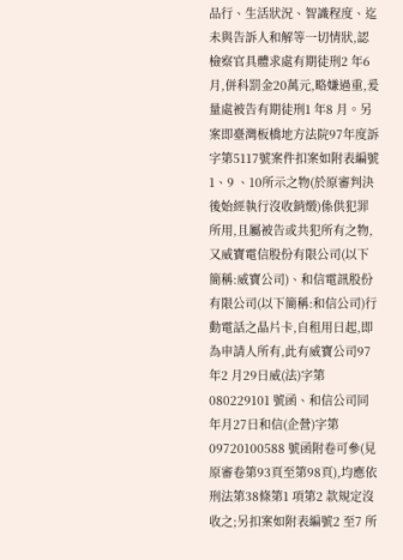品行、生活狀況、智識程度、迄未與告訴人和解等一切情狀,認檢察官具體求處有期徒刑2 年6 月,併科罰金20萬元,略嫌過重,爰量處被告有期徒刑1 年8 月。另案即臺灣板橋地方法院97年度訴字第5117號案件扣案如附表編號1、9 、10所示之物(於原審判決後始經執行沒收銷燬)係供犯罪所用,且屬被告或共犯所有之物,又威寶電信股份有限公司(以下簡稱:威寶公司)、和信電訊股份有限公司(以下簡稱:和信公司)行動電話之晶片卡,自租用日起,即為申請人所有,此有威寶公司97年2 月29日威(法)字第080229101 號函、和信公司同年月27日和信(企營)字第09720100588 號函附卷可參(見原審卷第93頁至第98頁),均應依刑法第38條第1 項第2 款規定沒收之;另扣案如附表編號2 至7 所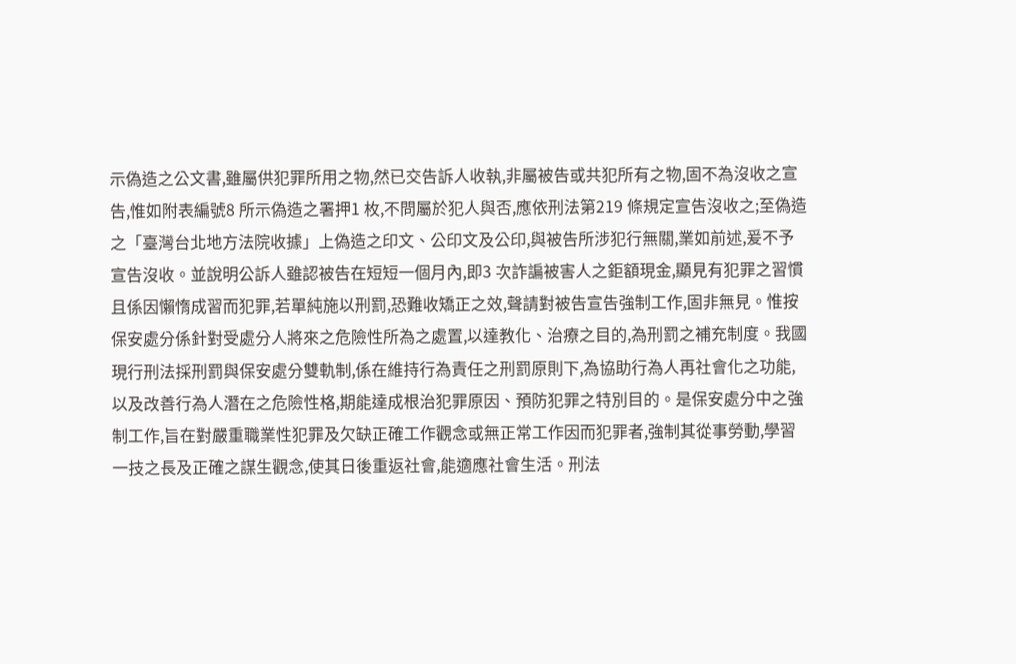示偽造之公文書,雖屬供犯罪所用之物,然已交告訴人收執,非屬被告或共犯所有之物,固不為沒收之宣告,惟如附表編號8 所示偽造之署押1 枚,不問屬於犯人與否,應依刑法第219 條規定宣告沒收之;至偽造之「臺灣台北地方法院收據」上偽造之印文、公印文及公印,與被告所涉犯行無關,業如前述,爰不予宣告沒收。並說明公訴人雖認被告在短短一個月內,即3 次詐諞被害人之鉅額現金,顯見有犯罪之習慣且係因懶惰成習而犯罪,若單純施以刑罰,恐難收矯正之效,聲請對被告宣告強制工作,固非無見。惟按保安處分係針對受處分人將來之危險性所為之處置,以達教化、治療之目的,為刑罰之補充制度。我國現行刑法採刑罰與保安處分雙軌制,係在維持行為責任之刑罰原則下,為協助行為人再社會化之功能,以及改善行為人潛在之危險性格,期能達成根治犯罪原因、預防犯罪之特別目的。是保安處分中之強制工作,旨在對嚴重職業性犯罪及欠缺正確工作觀念或無正常工作因而犯罪者,強制其從事勞動,學習一技之長及正確之謀生觀念,使其日後重返社會,能適應社會生活。刑法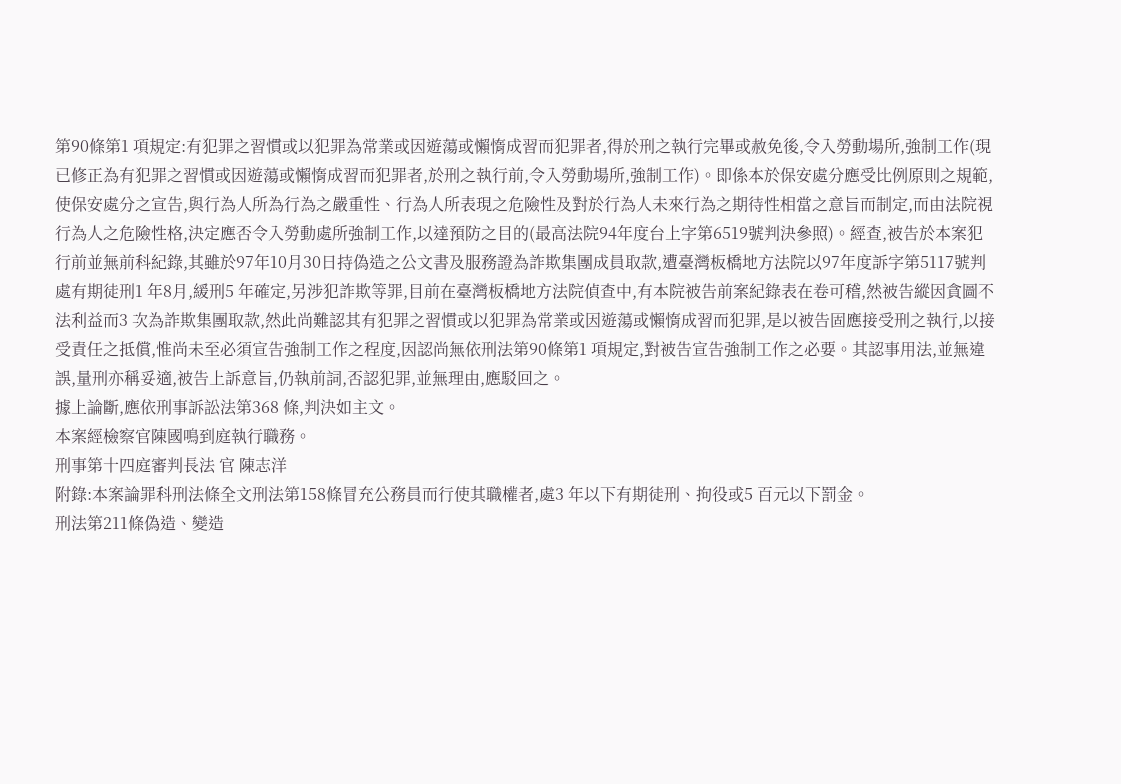第90條第1 項規定:有犯罪之習慣或以犯罪為常業或因遊蕩或懶惰成習而犯罪者,得於刑之執行完畢或赦免後,令入勞動場所,強制工作(現已修正為有犯罪之習慣或因遊蕩或懶惰成習而犯罪者,於刑之執行前,令入勞動場所,強制工作)。即係本於保安處分應受比例原則之規範,使保安處分之宣告,與行為人所為行為之嚴重性、行為人所表現之危險性及對於行為人未來行為之期待性相當之意旨而制定,而由法院視行為人之危險性格,決定應否令入勞動處所強制工作,以達預防之目的(最高法院94年度台上字第6519號判決參照)。經查,被告於本案犯行前並無前科紀錄,其雖於97年10月30日持偽造之公文書及服務證為詐欺集團成員取款,遭臺灣板橋地方法院以97年度訴字第5117號判處有期徒刑1 年8月,緩刑5 年確定,另涉犯詐欺等罪,目前在臺灣板橋地方法院偵查中,有本院被告前案紀錄表在卷可稽,然被告縱因貪圖不法利益而3 次為詐欺集團取款,然此尚難認其有犯罪之習慣或以犯罪為常業或因遊蕩或懶惰成習而犯罪,是以被告固應接受刑之執行,以接受責任之抵償,惟尚未至必須宣告強制工作之程度,因認尚無依刑法第90條第1 項規定,對被告宣告強制工作之必要。其認事用法,並無違誤,量刑亦稱妥適,被告上訴意旨,仍執前詞,否認犯罪,並無理由,應駁回之。
據上論斷,應依刑事訴訟法第368 條,判決如主文。
本案經檢察官陳國鳴到庭執行職務。
刑事第十四庭審判長法 官 陳志洋
附錄:本案論罪科刑法條全文刑法第158條冒充公務員而行使其職權者,處3 年以下有期徒刑、拘役或5 百元以下罰金。
刑法第211條偽造、變造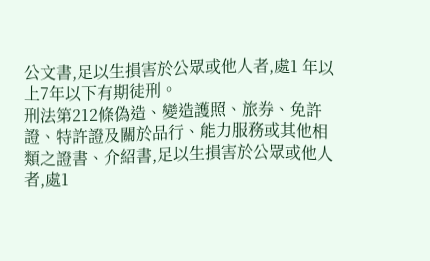公文書,足以生損害於公眾或他人者,處1 年以上7年以下有期徒刑。
刑法第212條偽造、變造護照、旅券、免許證、特許證及關於品行、能力服務或其他相類之證書、介紹書,足以生損害於公眾或他人者,處1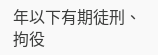年以下有期徒刑、拘役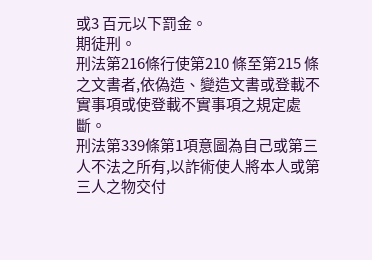或3 百元以下罰金。
期徒刑。
刑法第216條行使第210 條至第215 條之文書者,依偽造、變造文書或登載不實事項或使登載不實事項之規定處斷。
刑法第339條第1項意圖為自己或第三人不法之所有,以詐術使人將本人或第三人之物交付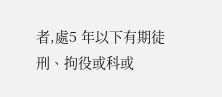者,處5 年以下有期徒刑、拘役或科或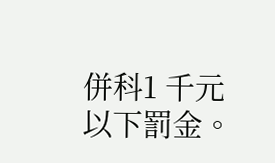併科1 千元以下罰金。